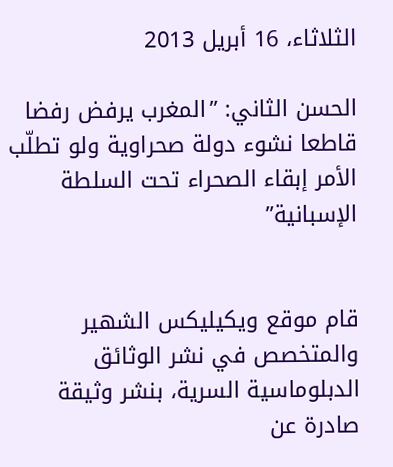الثلاثاء، 16 أبريل 2013

الحسن الثاني: ”المغرب يرفض رفضا قاطعا نشوء دولة صحراوية ولو تطلّب الأمر إبقاء الصحراء تحت السلطة الإسبانية”


قام موقع ويكيليكس الشهير والمتخصص في نشر الوثائق الدبلوماسية السرية، بنشر وثيقة صادرة عن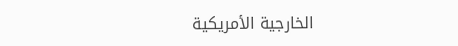الخارجية الأمريكية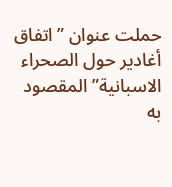حملت عنوان ”اتفاق أغادير حول الصحراء الاسبانية” المقصود به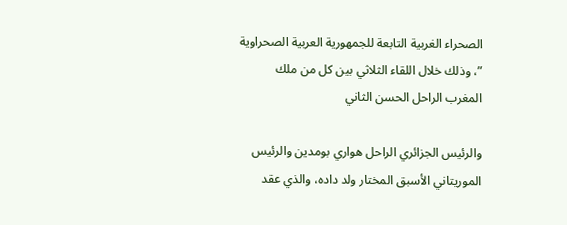الصحراء الغربية التابعة للجمهورية العربية الصحراوية ”، وذلك خلال اللقاء الثلاثي بين كل من ملك المغرب الراحل الحسن الثاني

والرئيس الجزائري الراحل هواري بومدين والرئيس الموريتاني الأسبق المختار ولد داده، والذي عقد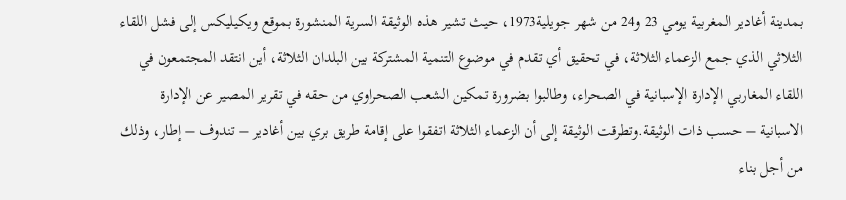بمدينة أغادير المغربية يومي 23 و24 من شهر جويلية1973، حيث تشير هذه الوثيقة السرية المنشورة بموقع ويكيليكس إلى فشل اللقاء الثلاثي الذي جمع الزعماء الثلاثة، في تحقيق أي تقدم في موضوع التنمية المشتركة بين البلدان الثلاثة، أين انتقد المجتمعون في اللقاء المغاربي الإدارة الإسبانية في الصحراء، وطالبوا بضرورة تمكين الشعب الصحراوي من حقه في تقرير المصير عن الإدارة الاسبانية – حسب ذات الوثيقة.وتطرقت الوثيقة إلى أن الزعماء الثلاثة اتفقوا على إقامة طريق بري بين أغادير – تندوف – إطار، وذلك من أجل بناء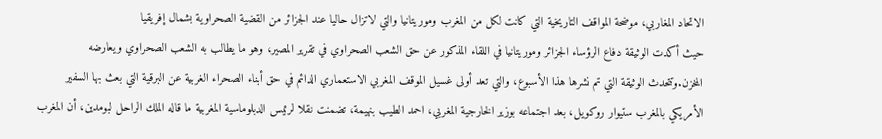الاتحاد المغاربي، موضحة المواقف التاريخية التي كانت لكل من المغرب وموريتانيا والتي لاتزال حاليا عند الجزائر من القضية الصحراوية بشمال إفريقيا
حيث أكدت الوثيقة دفاع الرؤساء الجزائر وموريتانيا في اللقاء المذكور عن حق الشعب الصحراوي في تقرير المصير، وهو ما يطالب به الشعب الصحراوي ويعارضه المخزن.وتتحدث الوثيقة التي تم نشرها هذا الأسبوع، والتي تعد أولى غسيل الموقف المغربي الاستعماري الدائم في حق أبناء الصحراء الغربية عن البرقية التي بعث بها السفير الأمريكي بالمغرب ستيوار روكويل، بعد اجتماعه بوزير الخارجية المغربي، احمد الطيب بنهيمة، تضمنت نقلا لرئيس الدبلوماسية المغربية ما قاله الملك الراحل لبومدين، أن المغرب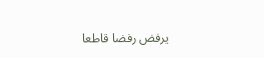يرفض رفضا قاطعا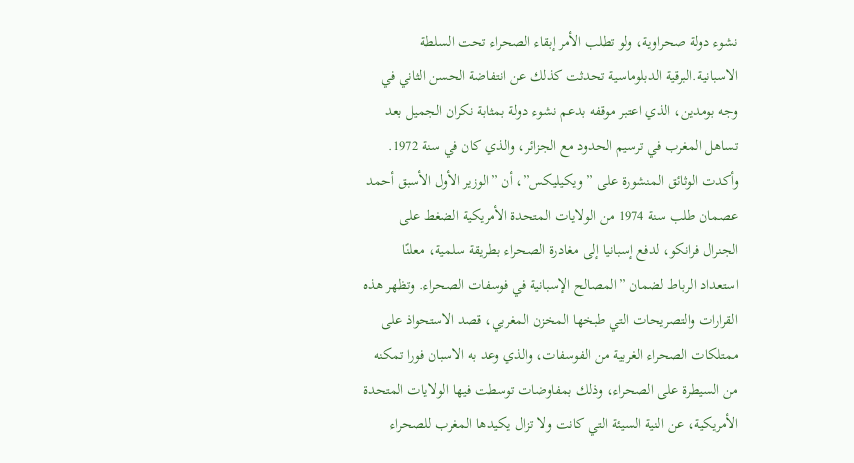نشوء دولة صحراوية، ولو تطلب الأمر إبقاء الصحراء تحت السلطة الاسبانية.البرقية الدبلوماسية تحدثت كذلك عن انتفاضة الحسن الثاني في وجه بومدين، الذي اعتبر موقفه بدعم نشوء دولة بمثابة نكران الجميل بعد تساهل المغرب في ترسيم الحدود مع الجزائر، والذي كان في سنة 1972. وأكدت الوثائق المنشورة على ”ويكيليكس”، أن ”الوزير الأول الأسبق أحمد عصمان طلب سنة 1974 من الولايات المتحدة الأمريكية الضغط على الجنرال فرانكو، لدفع إسبانيا إلى مغادرة الصحراء بطريقة سلمية، معلنًا استعداد الرباط لضمان ”المصالح الإسبانية في فوسفات الصحراء. وتظهر هذه القرارات والتصريحات التي طبخها المخزن المغربي، قصد الاستحواذ على ممتلكات الصحراء الغربية من الفوسفات، والذي وعد به الاسبان فورا تمكنه من السيطرة على الصحراء، وذلك بمفاوضات توسطت فيها الولايات المتحدة الأمريكية، عن النية السيئة التي كانت ولا تزال يكيدها المغرب للصحراء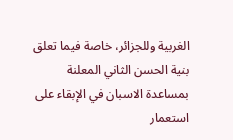الغربية وللجزائر، خاصة فيما تعلق بنية الحسن الثاني المعلنة بمساعدة الاسبان في الإبقاء على استعمار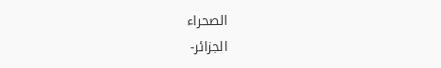الصحراء
الجزائر-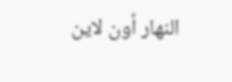النهار أون لاين